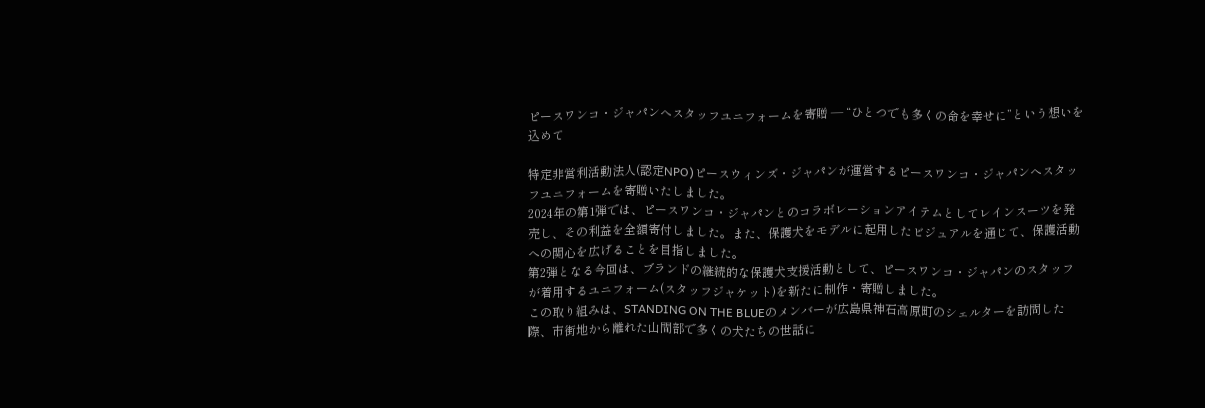ピースワンコ・ジャパンへスタッフユニフォームを寄贈 ― “ひとつでも多くの命を幸せに”という想いを込めて

特定非営利活動法人(認定NPO)ピースウィンズ・ジャパンが運営するピースワンコ・ジャパンへスタッフユニフォームを寄贈いたしました。
2024年の第1弾では、ピースワンコ・ジャパンとのコラボレーションアイテムとしてレインスーツを発売し、その利益を全額寄付しました。また、保護犬をモデルに起用したビジュアルを通じて、保護活動への関心を広げることを目指しました。
第2弾となる今回は、ブランドの継続的な保護犬支援活動として、ピースワンコ・ジャパンのスタッフが着用するユニフォーム(スタッフジャケット)を新たに制作・寄贈しました。
この取り組みは、STANDING ON THE BLUEのメンバーが広島県神石高原町のシェルターを訪問した際、市街地から離れた山間部で多くの犬たちの世話に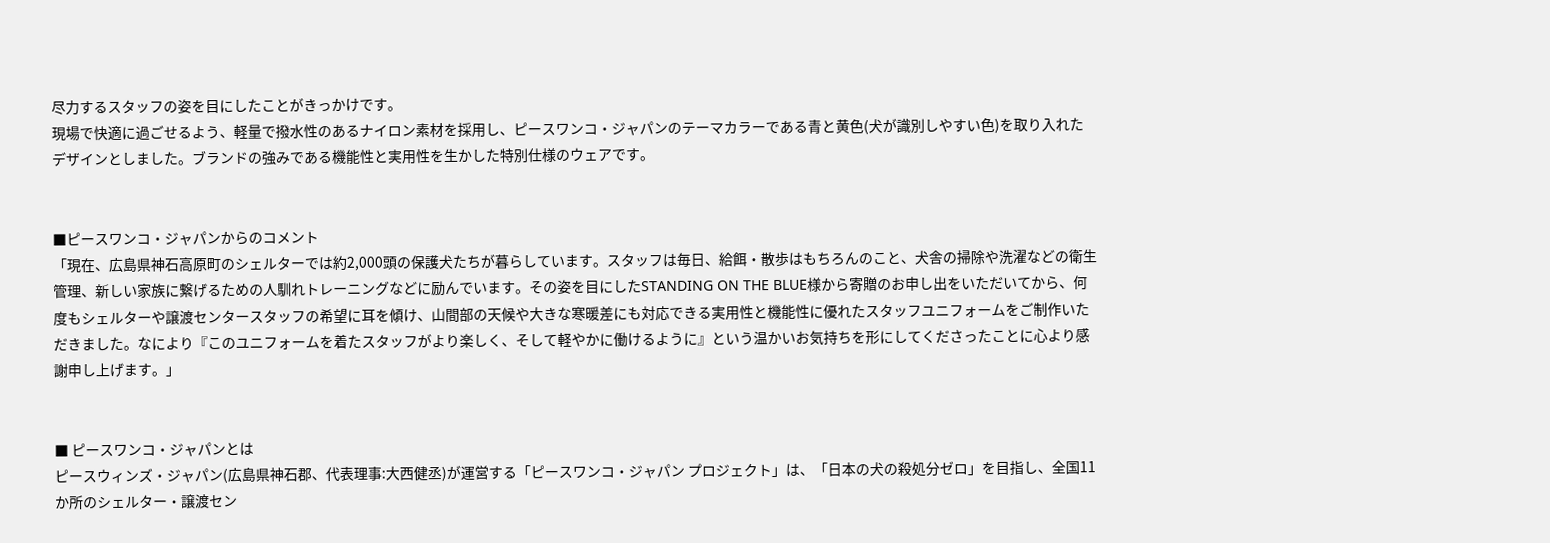尽力するスタッフの姿を目にしたことがきっかけです。
現場で快適に過ごせるよう、軽量で撥水性のあるナイロン素材を採用し、ピースワンコ・ジャパンのテーマカラーである青と黄色(犬が識別しやすい色)を取り入れたデザインとしました。ブランドの強みである機能性と実用性を生かした特別仕様のウェアです。


■ピースワンコ・ジャパンからのコメント
「現在、広島県神石高原町のシェルターでは約2,000頭の保護犬たちが暮らしています。スタッフは毎日、給餌・散歩はもちろんのこと、犬舎の掃除や洗濯などの衛生管理、新しい家族に繋げるための人馴れトレーニングなどに励んでいます。その姿を目にしたSTANDING ON THE BLUE様から寄贈のお申し出をいただいてから、何度もシェルターや譲渡センタースタッフの希望に耳を傾け、山間部の天候や大きな寒暖差にも対応できる実用性と機能性に優れたスタッフユニフォームをご制作いただきました。なにより『このユニフォームを着たスタッフがより楽しく、そして軽やかに働けるように』という温かいお気持ちを形にしてくださったことに心より感謝申し上げます。」


■ ピースワンコ・ジャパンとは
ピースウィンズ・ジャパン(広島県神石郡、代表理事:大西健丞)が運営する「ピースワンコ・ジャパン プロジェクト」は、「日本の犬の殺処分ゼロ」を目指し、全国11か所のシェルター・譲渡セン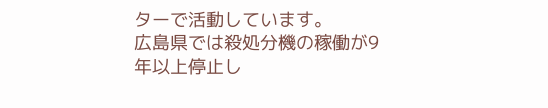ターで活動しています。
広島県では殺処分機の稼働が9年以上停止し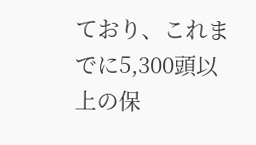ており、これまでに5,300頭以上の保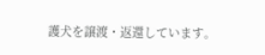護犬を譲渡・返還しています。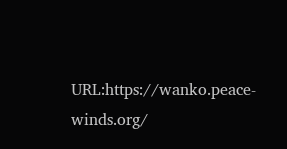URL:https://wanko.peace-winds.org/